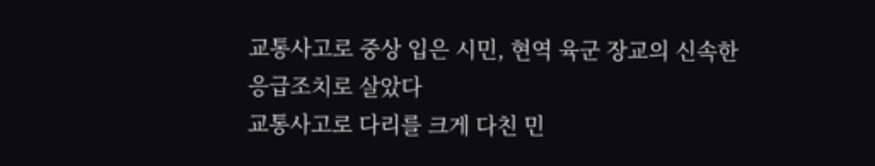교통사고로 중상 입은 시민, 현역 육군 장교의 신속한 응급조치로 살았다
교통사고로 다리를 크게 다친 민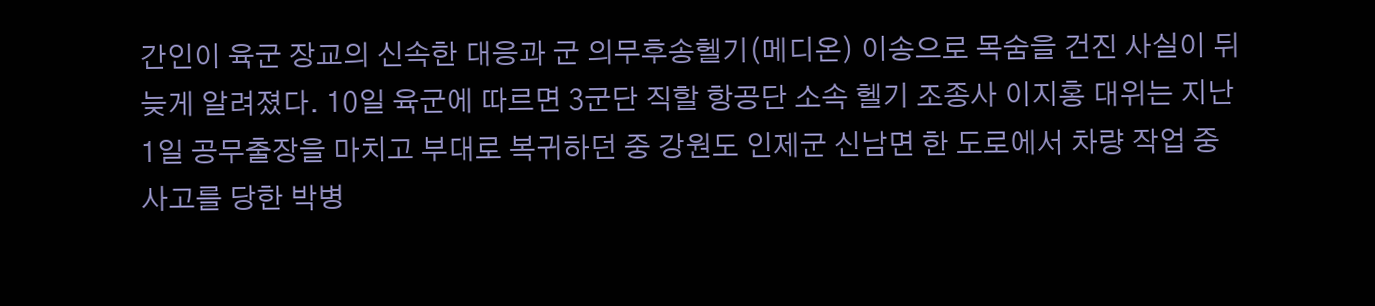간인이 육군 장교의 신속한 대응과 군 의무후송헬기(메디온) 이송으로 목숨을 건진 사실이 뒤늦게 알려졌다. 10일 육군에 따르면 3군단 직할 항공단 소속 헬기 조종사 이지홍 대위는 지난 1일 공무출장을 마치고 부대로 복귀하던 중 강원도 인제군 신남면 한 도로에서 차량 작업 중 사고를 당한 박병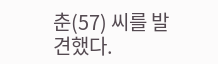춘(57) 씨를 발견했다.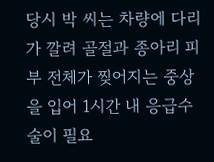당시 박 씨는 차량에 다리가 깔려 골절과 종아리 피부 전체가 찢어지는 중상을 입어 1시간 내 응급수술이 필요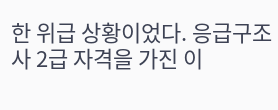한 위급 상황이었다. 응급구조사 2급 자격을 가진 이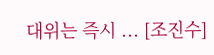대위는 즉시 ... [조진수]